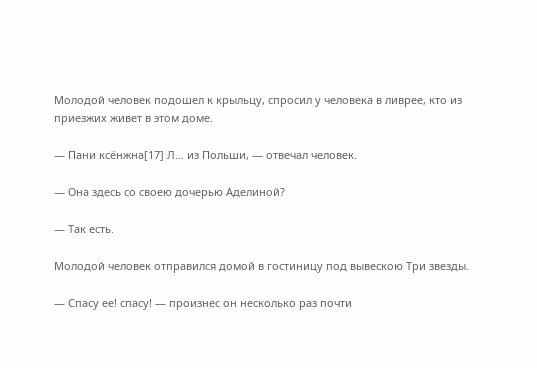Молодой человек подошел к крыльцу, спросил у человека в ливрее, кто из приезжих живет в этом доме.

— Пани ксёнжна[17] Л… из Польши, — отвечал человек.

— Она здесь со своею дочерью Аделиной?

— Так есть.

Молодой человек отправился домой в гостиницу под вывескою Три звезды.

— Спасу ее! спасу! — произнес он несколько раз почти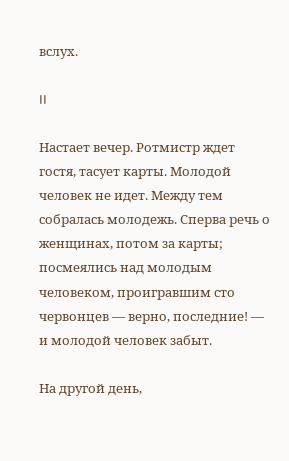вслух.

II

Настает вечер. Ротмистр ждет гостя, тасует карты. Молодой человек не идет. Между тем собралась молодежь. Сперва речь о женщинах, потом за карты; посмеялись над молодым человеком, проигравшим сто червонцев — верно, последние! — и молодой человек забыт.

На другой день,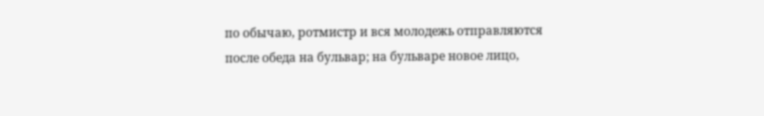по обычаю, ротмистр и вся молодежь отправляются после обеда на бульвар; на бульваре новое лицо,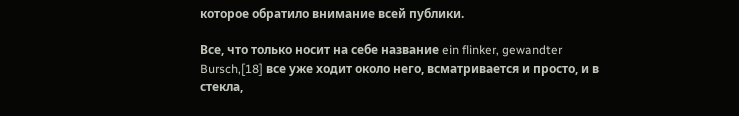которое обратило внимание всей публики.

Все, что только носит на себе название ein flinker, gewandter Bursch,[18] все уже ходит около него, всматривается и просто, и в стекла,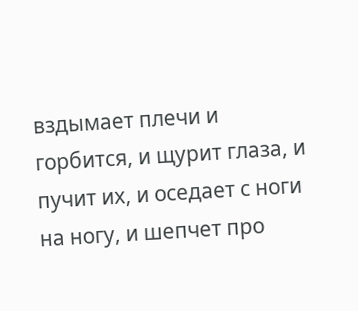вздымает плечи и горбится, и щурит глаза, и пучит их, и оседает с ноги на ногу, и шепчет про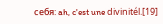себя: ah, c'est une divinitél.[19]